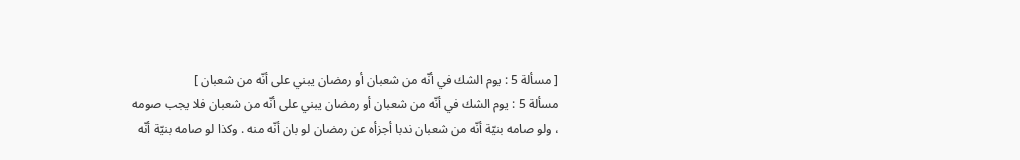[ مسألة 5 : يوم الشك في أنّه من شعبان أو رمضان يبني على أنّه من شعبان ]
مسألة 5 : يوم الشك في أنّه من شعبان أو رمضان يبني على أنّه من شعبان فلا يجب صومه ، ولو صامه بنيّة أنّه من شعبان ندبا أجزأه عن رمضان لو بان أنّه منه . وكذا لو صامه بنيّة أنّه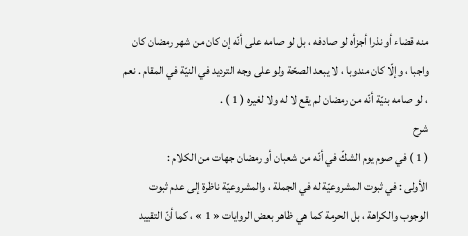منه قضاء أو نذرا أجزأه لو صادفه ، بل لو صامه على أنّه إن كان من شهر رمضان كان واجبا ، وإلّا كان مندوبا ، لا يبعد الصحّة ولو على وجه الترديد في النيّة في المقام . نعم ، لو صامه بنيّة أنّه من رمضان لم يقع لا له ولا لغيره ( 1 ) .
شرح
( 1 ) في صوم يوم الشكّ في أنّه من شعبان أو رمضان جهات من الكلام :
الأولى : في ثبوت المشروعيّة له في الجملة ، والمشروعيّة ناظرة إلى عدم ثبوت الوجوب والكراهة ، بل الحرمة كما هي ظاهر بعض الروايات « 1 » ، كما أنّ التقييد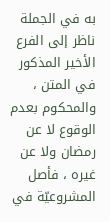به في الجملة ناظر إلى الفرع الأخير المذكور في المتن ، والمحكوم بعدم الوقوع لا عن رمضان ولا عن غيره ، فأصل المشروعيّة في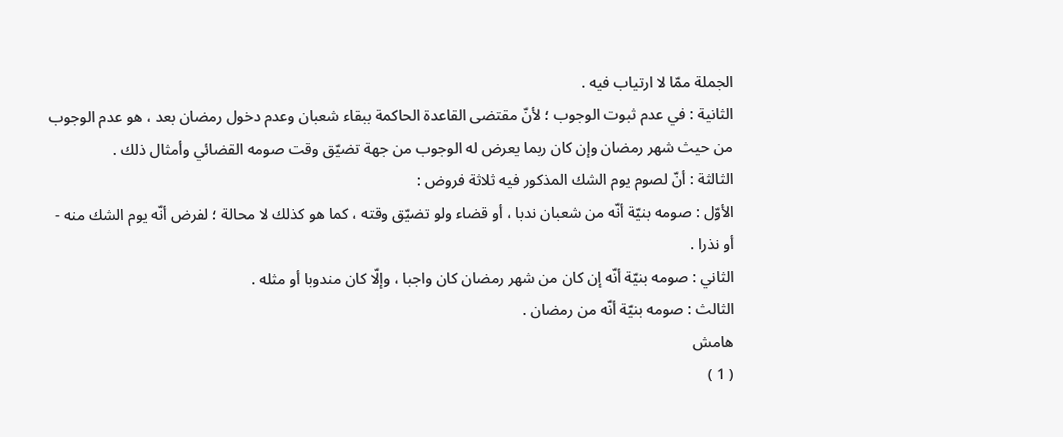الجملة ممّا لا ارتياب فيه .
الثانية : في عدم ثبوت الوجوب ؛ لأنّ مقتضى القاعدة الحاكمة ببقاء شعبان وعدم دخول رمضان بعد ، هو عدم الوجوب من حيث شهر رمضان وإن كان ربما يعرض له الوجوب من جهة تضيّق وقت صومه القضائي وأمثال ذلك .
الثالثة : أنّ لصوم يوم الشك المذكور فيه ثلاثة فروض :
الأوّل : صومه بنيّة أنّه من شعبان ندبا ، أو قضاء ولو تضيّق وقته ، كما هو كذلك لا محالة ؛ لفرض أنّه يوم الشك منه - أو نذرا .
الثاني : صومه بنيّة أنّه إن كان من شهر رمضان كان واجبا ، وإلّا كان مندوبا أو مثله .
الثالث : صومه بنيّة أنّه من رمضان .
هامش
( 1 )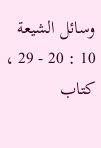وسائل الشيعة 10 : 20 - 29 ، كتاب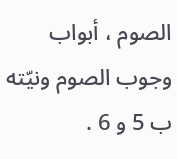الصوم ، أبواب وجوب الصوم ونيّته ب 5 و 6 .